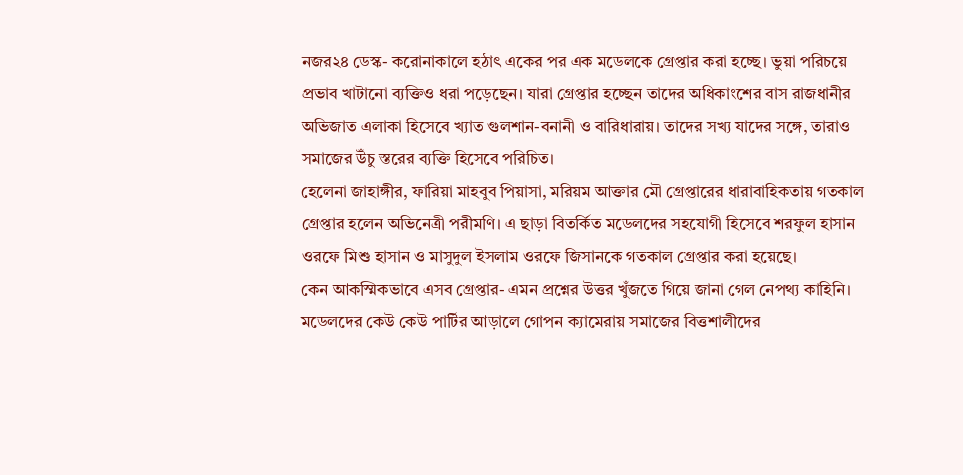নজর২৪ ডেস্ক- করোনাকালে হঠাৎ একের পর এক মডেলকে গ্রেপ্তার করা হচ্ছে। ভুয়া পরিচয়ে প্রভাব খাটানো ব্যক্তিও ধরা পড়েছেন। যারা গ্রেপ্তার হচ্ছেন তাদের অধিকাংশের বাস রাজধানীর অভিজাত এলাকা হিসেবে খ্যাত গুলশান-বনানী ও বারিধারায়। তাদের সখ্য যাদের সঙ্গে, তারাও সমাজের উঁচু স্তরের ব্যক্তি হিসেবে পরিচিত।
হেলেনা জাহাঙ্গীর, ফারিয়া মাহবুব পিয়াসা, মরিয়ম আক্তার মৌ গ্রেপ্তারের ধারাবাহিকতায় গতকাল গ্রেপ্তার হলেন অভিনেত্রী পরীমণি। এ ছাড়া বিতর্কিত মডেলদের সহযোগী হিসেবে শরফুল হাসান ওরফে মিশু হাসান ও মাসুদুল ইসলাম ওরফে জিসানকে গতকাল গ্রেপ্তার করা হয়েছে।
কেন আকস্মিকভাবে এসব গ্রেপ্তার- এমন প্রশ্নের উত্তর খুঁজতে গিয়ে জানা গেল নেপথ্য কাহিনি। মডেলদের কেউ কেউ পার্টির আড়ালে গোপন ক্যামেরায় সমাজের বিত্তশালীদের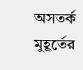অসতর্ক মুহূর্তের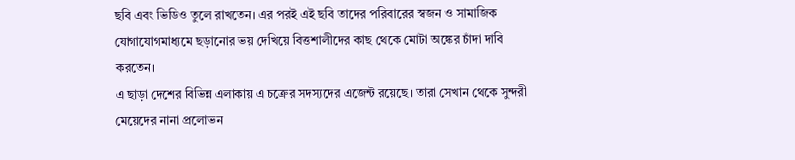ছবি এবং ভিডিও তুলে রাখতেন। এর পরই এই ছবি তাদের পরিবারের স্বজন ও সামাজিক যোগাযোগমাধ্যমে ছড়ানোর ভয় দেখিয়ে বিত্তশালীদের কাছ থেকে মোটা অঙ্কের চাঁদা দাবি করতেন।
এ ছাড়া দেশের বিভিন্ন এলাকায় এ চক্রের সদস্যদের এজেন্ট রয়েছে। তারা সেখান থেকে সুন্দরী মেয়েদের নানা প্রলোভন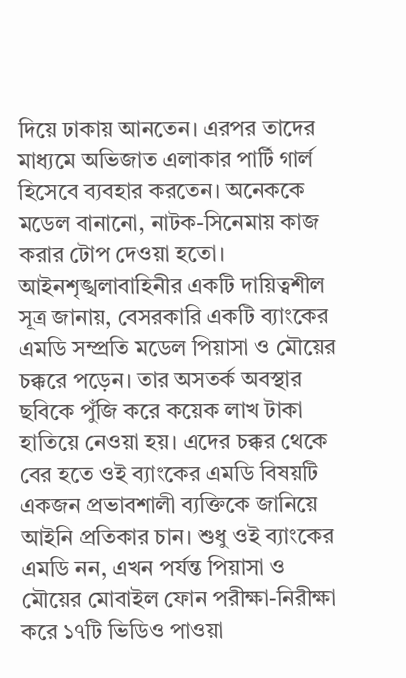দিয়ে ঢাকায় আনতেন। এরপর তাদের মাধ্যমে অভিজাত এলাকার পার্টি গার্ল হিসেবে ব্যবহার করতেন। অনেককে মডেল বানানো, নাটক-সিনেমায় কাজ করার টোপ দেওয়া হতো।
আইনশৃঙ্খলাবাহিনীর একটি দায়িত্বশীল সূত্র জানায়, বেসরকারি একটি ব্যাংকের এমডি সম্প্রতি মডেল পিয়াসা ও মৌয়ের চক্করে পড়েন। তার অসতর্ক অবস্থার ছবিকে পুঁজি করে কয়েক লাখ টাকা হাতিয়ে নেওয়া হয়। এদের চক্কর থেকে বের হতে ওই ব্যাংকের এমডি বিষয়টি একজন প্রভাবশালী ব্যক্তিকে জানিয়ে আইনি প্রতিকার চান। শুধু ওই ব্যাংকের এমডি নন, এখন পর্যন্ত পিয়াসা ও মৌয়ের মোবাইল ফোন পরীক্ষা-নিরীক্ষা করে ১৭টি ভিডিও পাওয়া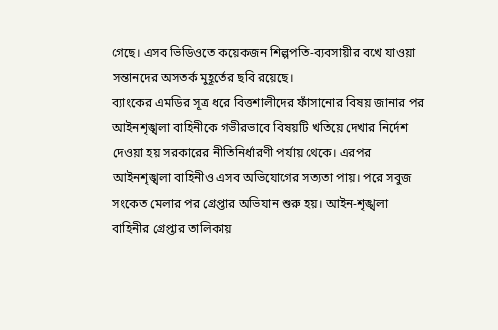গেছে। এসব ভিডিওতে কয়েকজন শিল্পপতি-ব্যবসায়ীর বখে যাওয়া সন্তানদের অসতর্ক মুহূর্তের ছবি রয়েছে।
ব্যাংকের এমডির সূত্র ধরে বিত্তশালীদের ফাঁসানোর বিষয় জানার পর আইনশৃঙ্খলা বাহিনীকে গভীরভাবে বিষয়টি খতিয়ে দেখার নির্দেশ দেওয়া হয় সরকারের নীতিনির্ধারণী পর্যায় থেকে। এরপর আইনশৃঙ্খলা বাহিনীও এসব অভিযোগের সত্যতা পায়। পরে সবুজ সংকেত মেলার পর গ্রেপ্তার অভিযান শুরু হয়। আইন-শৃঙ্খলা বাহিনীর গ্রেপ্তার তালিকায়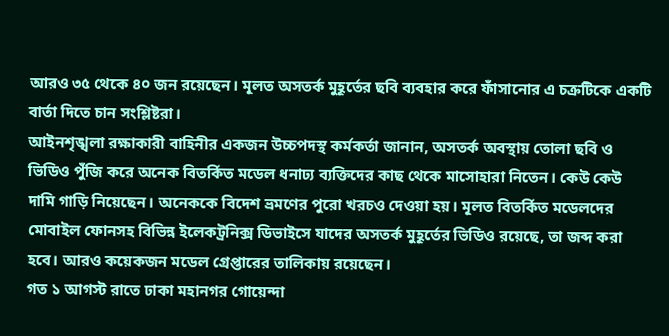আরও ৩৫ থেকে ৪০ জন রয়েছেন। মূলত অসতর্ক মুহূর্তের ছবি ব্যবহার করে ফাঁসানোর এ চক্রটিকে একটি বার্তা দিতে চান সংশ্লিষ্টরা।
আইনশৃঙ্খলা রক্ষাকারী বাহিনীর একজন উচ্চপদস্থ কর্মকর্তা জানান, অসতর্ক অবস্থায় তোলা ছবি ও ভিডিও পুঁজি করে অনেক বিতর্কিত মডেল ধনাঢ্য ব্যক্তিদের কাছ থেকে মাসোহারা নিতেন। কেউ কেউ দামি গাড়ি নিয়েছেন। অনেককে বিদেশ ভ্রমণের পুরো খরচও দেওয়া হয়। মূলত বিতর্কিত মডেলদের মোবাইল ফোনসহ বিভিন্ন ইলেকট্রনিক্স ডিভাইসে যাদের অসতর্ক মুহূর্তের ভিডিও রয়েছে, তা জব্দ করা হবে। আরও কয়েকজন মডেল গ্রেপ্তারের তালিকায় রয়েছেন।
গত ১ আগস্ট রাতে ঢাকা মহানগর গোয়েন্দা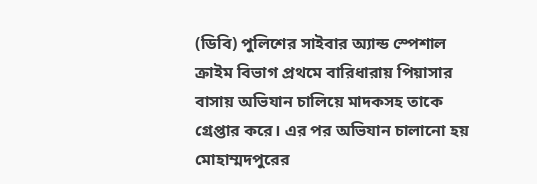(ডিবি) পুলিশের সাইবার অ্যান্ড স্পেশাল ক্রাইম বিভাগ প্রথমে বারিধারায় পিয়াসার বাসায় অভিযান চালিয়ে মাদকসহ তাকে গ্রেপ্তার করে। এর পর অভিযান চালানো হয় মোহাম্মদপুরের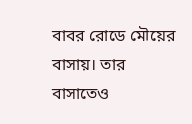বাবর রোডে মৌয়ের বাসায়। তার বাসাতেও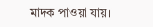মাদক পাওয়া যায়।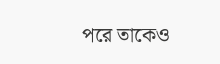পরে তাকেও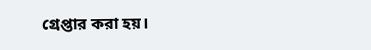গ্রেপ্তার করা হয়।